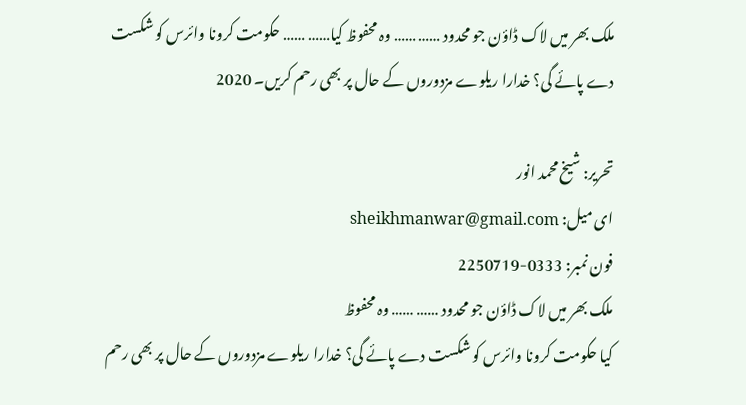ملک بھر میں لاک ڈاؤن جو محدود …… …… وہ محفوظ کیا…… …… حکومت کرونا وائرس کو شکست دے پائے گی؟ خدارا ریلوے مزدوروں کے حال پر بھی رحم کریں۔ 2020

تحریر: شیخ محمد انور
ای میل: sheikhmanwar@gmail.com
فون نمبر: 0333-2250719
ملک بھر میں لاک ڈاؤن جو محدود …… …… وہ محفوظ
کیا حکومت کرونا وائرس کو شکست دے پائے گی؟ خدارا ریلوے مزدوروں کے حال پر بھی رحم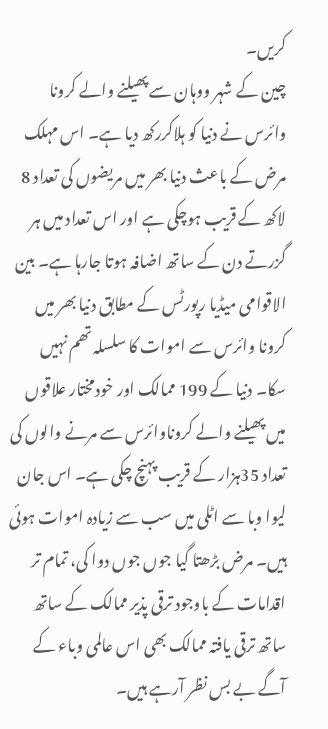کریں۔
چین کے شہر ووہان سے پھیلنے والے کرونا وائرس نے دنیا کو ہلاکررکھ دیا ہے۔ اس مہلک مرض کے باعث دنیا بھر میں مریضوں کی تعداد 8 لاکھ کے قریب ہوچکی ہے اور اس تعداد میں ہر گزرتے دن کے ساتھ اضافہ ہوتا جارہا ہے۔ بین الاقوامی میڈیا رپورٹس کے مطابق دنیا بھر میں کرونا وائرس سے اموات کا سلسلہ تھم نہیں سکا۔ دنیا کے 199 ممالک اور خودمختار علاقوں میں پھیلنے والے کروناوائرس سے مرنے والوں کی تعداد 35ہزار کے قریب پہنچ چکی ہے۔ اس جان لیوا وبا سے اٹلی میں سب سے زیادہ اموات ہوئی ہیں۔ مرض بڑھتا گیا جوں جوں دوا کی، تمام تر اقدامات کے باوجود ترقی پذیر ممالک کے ساتھ ساتھ ترقی یافتہ ممالک بھی اس عالمی وباء کے آگے بے بس نظر آرہے ہیں۔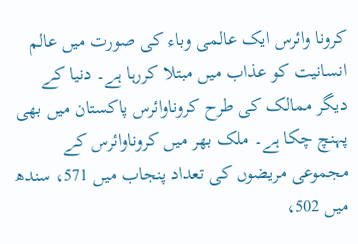کرونا وائرس ایک عالمی وباء کی صورت میں عالم انسانیت کو عذاب میں مبتلا کررہا ہے۔ دنیا کے دیگر ممالک کی طرح کروناوائرس پاکستان میں بھی پہنچ چکا ہے۔ ملک بھر میں کروناوائرس کے مجموعی مریضوں کی تعداد پنجاب میں 571، سندھ میں 502،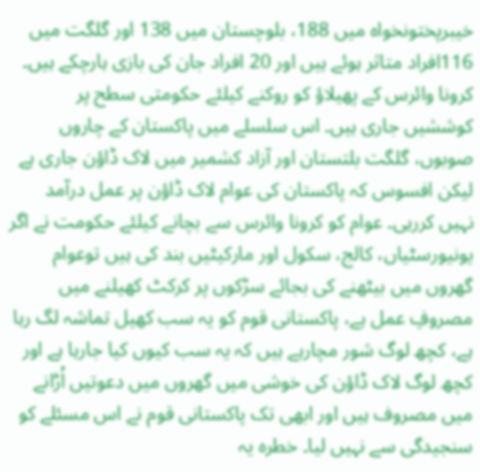خیبرپختونخواہ میں 188، بلوچستان میں 138 اور گلگت میں 116افراد متاثر ہوئے ہیں اور 20 افراد جان کی بازی ہارچکے ہیں۔ کرونا وائرس کے پھیلاؤ کو روکنے کیلئے حکومتی سطح پر کوششیں جاری ہیں۔ اس سلسلے میں پاکستان کے چاروں صوبوں، گلگت بلتستان اور آزاد کشمیر میں لاک ڈاؤن جاری ہے لیکن افسوس کہ پاکستان کی عوام لاک ڈاؤن پر عمل درآمد نہیں کررہی۔ عوام کو کرونا وائرس سے بچانے کیلئے حکومت نے اگر یونیورسٹیاں، کالج، سکول اور مارکیٹیں بند کی ہیں توعوام گھروں میں بیٹھنے کی بجائے سڑکوں پر کرکٹ کھیلنے میں مصروفِ عمل ہے، پاکستانی قوم کو یہ سب کھیل تماشہ لگ رہا ہے، کچھ لوگ شور مچارہے ہیں کہ یہ سب کیوں کیا جارہا ہے اور کچھ لوگ لاک ڈاؤن کی خوشی میں گھروں میں دعوتیں اُڑانے میں مصروف ہیں اور ابھی تک پاکستانی قوم نے اس مسئلے کو سنجیدگی سے نہیں لیا۔ خطرہ یہ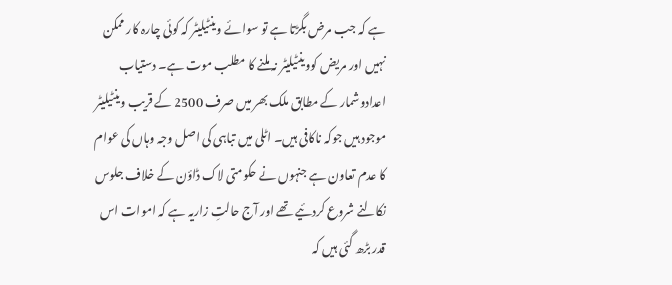ہے کہ جب مرض بگڑتا ہے تو سوائے وینٹیلیٹر کہ کوئی چارہ کار ممکن نہیں اور مریض کووینٹیلیٹر نہ ملنے کا مطلب موت ہے۔ دستیاب اعدادوشمار کے مطابق ملک بھر میں صرف 2500 کے قریب وینٹیلیٹر موجود ہیں جوکہ ناکافی ہیں۔ اٹلی میں تباہی کی اصل وجہ وہاں کی عوام کا عدم تعاون ہے جنہوں نے حکومتی لاک ڈاؤن کے خلاف جلوس نکالنے شروع کردئیے تھے اور آج حالتِ زاریہ ہے کہ اموات اس قدر بڑھ گئی ہیں کہ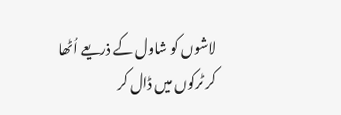لاشوں کو شاول کے ذریعے اُٹھا کر ٹرکوں میں ڈال کر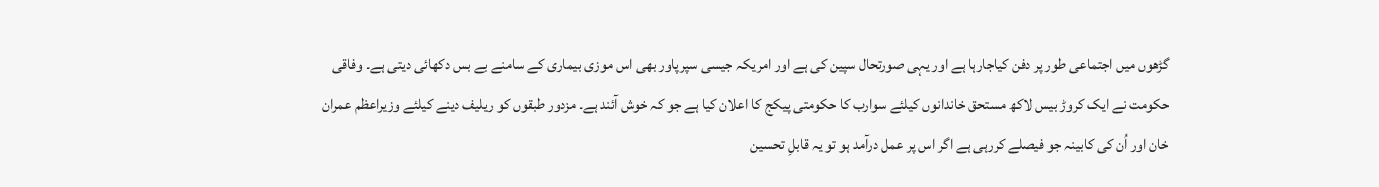گڑھوں میں اجتماعی طور پر دفن کیاجارہا ہے اور یہی صورتحال سپین کی ہے اور امریکہ جیسی سپرپاور بھی اس موزی بیماری کے سامنے بے بس دکھائی دیتی ہے۔ وفاقی حکومت نے ایک کروڑ بیس لاکھ مستحق خاندانوں کیلئے سوارب کا حکومتی پیکج کا اعلان کیا ہے جو کہ خوش آئند ہے۔ مزدور طبقوں کو ریلیف دینے کیلئے وزیراعظم عمران خان اور اُن کی کابینہ جو فیصلے کررہی ہے اگر اس پر عمل درآمد ہو تو یہ قابلِ تحسین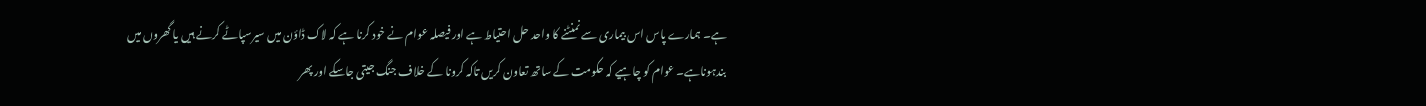ہے۔ ہمارے پاس اس بیماری سے نمنٹنے کا واحد حل احتیاط ہے اور فیصلہ عوام نے خود کرنا ہے کہ لاک ڈاؤن میں سیرسپاٹے کرنے ہیں یا گھروں میں بندہوناہے۔ عوام کو چاہیے کہ حکومت کے ساتھ تعاون کریں تاکہ کرونا کے خلاف جنگ جیتی جاسکے اور پھر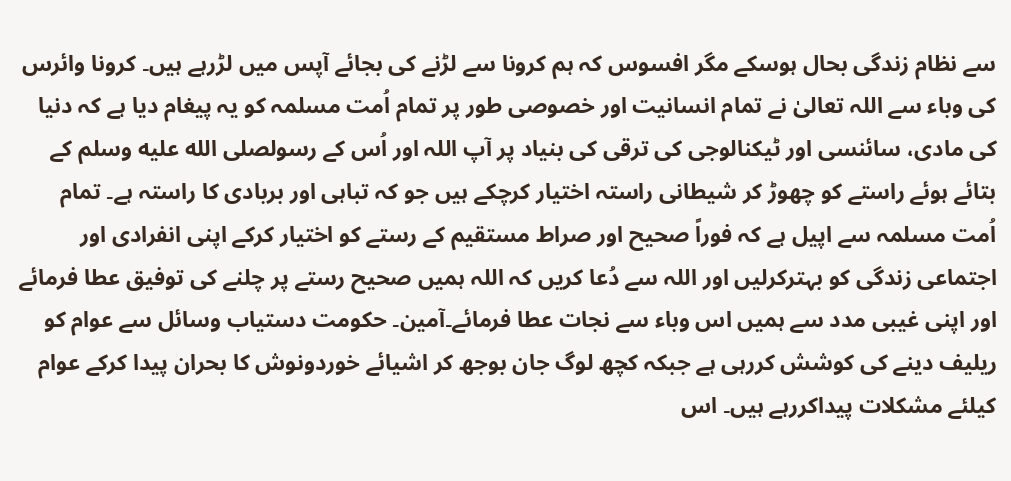سے نظام زندگی بحال ہوسکے مگر افسوس کہ ہم کرونا سے لڑنے کی بجائے آپس میں لڑرہے ہیں۔ کرونا وائرس کی وباء سے اللہ تعالیٰ نے تمام انسانیت اور خصوصی طور پر تمام اُمت مسلمہ کو یہ پیغام دیا ہے کہ دنیا کی مادی، سائنسی اور ٹیکنالوجی کی ترقی کی بنیاد پر آپ اللہ اور اُس کے رسولصلى الله عليه وسلم کے بتائے ہوئے راستے کو چھوڑ کر شیطانی راستہ اختیار کرچکے ہیں جو کہ تباہی اور بربادی کا راستہ ہے۔ تمام اُمت مسلمہ سے اپیل ہے کہ فوراً صحیح اور صراط مستقیم کے رستے کو اختیار کرکے اپنی انفرادی اور اجتماعی زندگی کو بہترکرلیں اور اللہ سے دُعا کریں کہ اللہ ہمیں صحیح رستے پر چلنے کی توفیق عطا فرمائے اور اپنی غیبی مدد سے ہمیں اس وباء سے نجات عطا فرمائے۔آمین۔ حکومت دستیاب وسائل سے عوام کو ریلیف دینے کی کوشش کررہی ہے جبکہ کچھ لوگ جان بوجھ کر اشیائے خوردونوش کا بحران پیدا کرکے عوام کیلئے مشکلات پیداکررہے ہیں۔ اس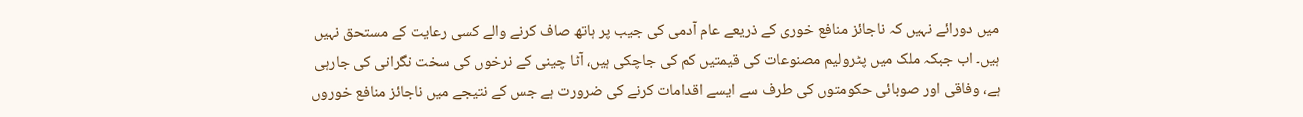میں دورائے نہیں کہ ناجائز منافع خوری کے ذریعے عام آدمی کی جیب پر ہاتھ صاف کرنے والے کسی رعایت کے مستحق نہیں ہیں۔ اب جبکہ ملک میں پٹرولیم مصنوعات کی قیمتیں کم کی جاچکی ہیں، آٹا چینی کے نرخوں کی سخت نگرانی کی جارہی ہے، وفاقی اور صوبائی حکومتوں کی طرف سے ایسے اقدامات کرنے کی ضرورت ہے جس کے نتیجے میں ناجائز منافع خوروں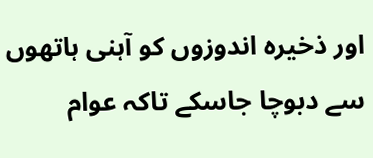اور ذخیرہ اندوزوں کو آہنی ہاتھوں سے دبوچا جاسکے تاکہ عوام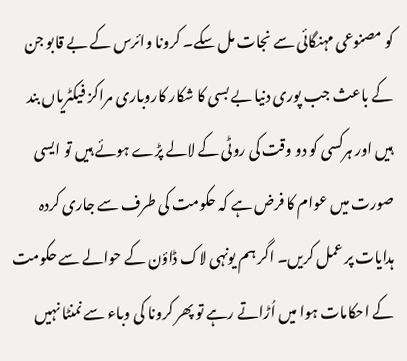کو مصنوعی مہنگائی سے نجات مل سکے۔ کرونا وائرس کے بے قابو جن کے باعث جب پوری دنیا بے بسی کا شکار کاروباری مراکز فیکٹریاں بند ہیں اور ہرکسی کو دو وقت کی روٹی کے لالے پڑے ہوئے ہیں تو ایسی صورت میں عوام کا فرض ہے کہ حکومت کی طرف سے جاری کردہ ہدایات پر عمل کریں۔ اگر ہم یونہی لاک ڈاؤن کے حوالے سے حکومت کے احکامات ہوا میں اُڑاتے رہے تو پھر کرونا کی وباء سے نمنٹا نہیں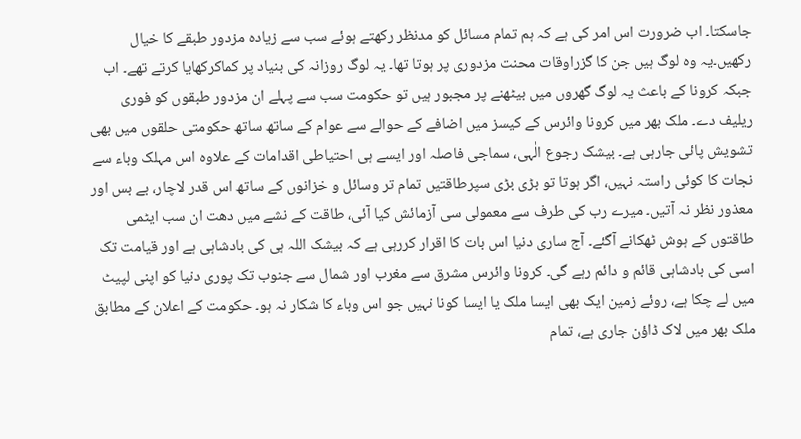جاسکتا۔ اب ضرورت اس امر کی ہے کہ ہم تمام مسائل کو مدنظر رکھتے ہوئے سب سے زیادہ مزدور طبقے کا خیال رکھیں۔یہ وہ لوگ ہیں جن کا گزراوقات محنت مزدوری پر ہوتا تھا۔ یہ لوگ روزانہ کی بنیاد پر کماکرکھایا کرتے تھے۔ اب جبکہ کرونا کے باعث یہ لوگ گھروں میں بیٹھنے پر مجبور ہیں تو حکومت سب سے پہلے ان مزدور طبقوں کو فوری ریلیف دے۔ ملک بھر میں کرونا وائرس کے کیسز میں اضافے کے حوالے سے عوام کے ساتھ ساتھ حکومتی حلقوں میں بھی تشویش پائی جارہی ہے۔ بیشک رجوع الٰہی، سماجی فاصلہ اور ایسے ہی احتیاطی اقدامات کے علاوہ اس مہلک وباء سے نجات کا کوئی راستہ نہیں، اگر ہوتا تو بڑی بڑی سپرطاقتیں تمام تر وسائل و خزانوں کے ساتھ اس قدر لاچار، بے بس اور معذور نظر نہ آتیں۔ میرے رب کی طرف سے معمولی سی آزمائش کیا آئی، طاقت کے نشے میں دھت ان سب ایٹمی طاقتوں کے ہوش ٹھکانے آگئے۔ آج ساری دنیا اس بات کا اقرار کررہی ہے کہ بیشک اللہ ہی کی بادشاہی ہے اور قیامت تک اسی کی بادشاہی قائم و دائم رہے گی۔ کرونا وائرس مشرق سے مغرب اور شمال سے جنوب تک پوری دنیا کو اپنی لپیٹ میں لے چکا ہے، روئے زمین ایک بھی ایسا ملک یا ایسا کونا نہیں جو اس وباء کا شکار نہ ہو۔ حکومت کے اعلان کے مطابق ملک بھر میں لاک ڈاؤن جاری ہے، تمام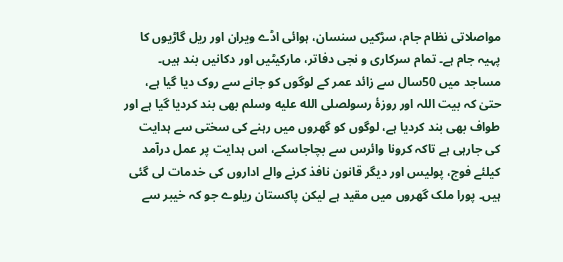مواصلاتی نظام جام، سڑکیں سنسان، ہوائی اڈے ویران اور ریل گاڑیوں کا پہیہ جام ہے۔ تمام سرکاری و نجی دفاتر، مارکیٹیں اور دکانیں بند ہیں۔ مساجد میں 50سال سے زائد عمر کے لوگوں کو جانے سے روک دیا گیا ہے، حتیٰ کہ بیت اللہ اور روزۂ رسولصلى الله عليه وسلم بھی بند کردیا گیا ہے اور طواف بھی بند کردیا ہے، لوگوں کو گھروں میں رہنے کی سختی سے ہدایت کی جارہی ہے تاکہ کرونا وائرس سے بچاجاسکے، اس ہدایت پر عمل درآمد کیلئے فوج، پولیس اور دیگر قانون نافذ کرنے والے اداروں کی خدمات لی گئی ہیں۔ پورا ملک گھروں میں مقید ہے لیکن پاکستان ریلوے جو کہ خیبر سے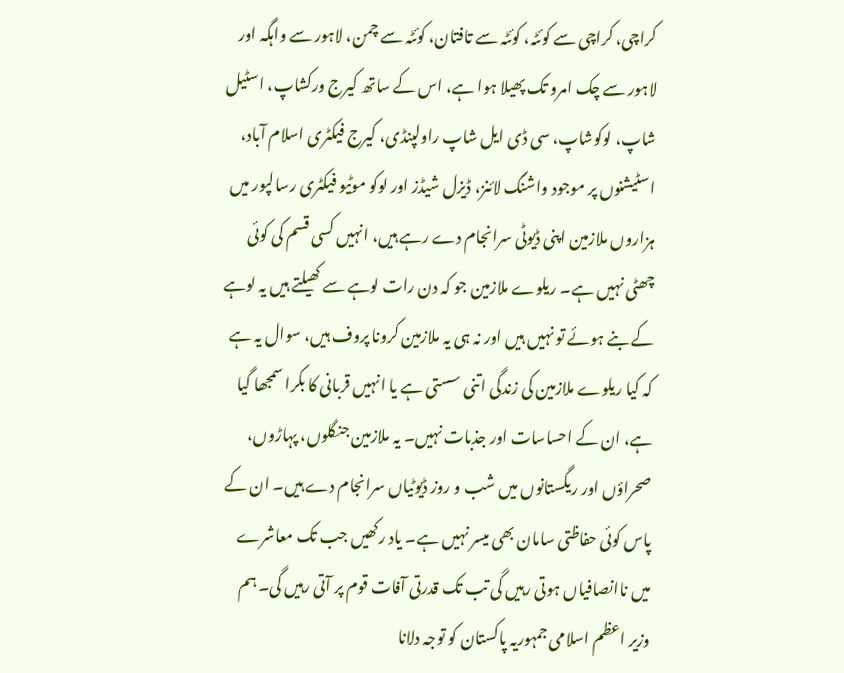کراچی، کراچی سے کوئٹہ، کوئٹہ سے تافتان، کوئٹہ سے چمن، لاہور سے واہگہ اور لاہور سے چک امرو تک پھیلا ہوا ہے، اس کے ساتھ کیرج ورکشاپ، اسٹیل شاپ، لوکوشاپ، سی ڈی ایل شاپ راولپنڈی، کیرج فیکٹری اسلام آباد، اسٹیشنوں پر موجود واشنگ لائنز، ڈیزل شیڈز اور لوکو موٹیو فیکٹری رسالپور میں ہزاروں ملازمین اپنی ڈیوٹی سرانجام دے رہے ہیں، انہیں کسی قسم کی کوئی چھٹی نہیں ہے۔ ریلوے ملازمین جو کہ دن رات لوہے سے کھیلتے ہیں یہ لوہے کے بنے ہوئے تو نہیں ہیں اور نہ ہی یہ ملازمین کرونا پروف ہیں، سوال یہ ہے کہ کیا ریلوے ملازمین کی زندگی اتنی سستی ہے یا انہیں قربانی کا بکرا سمجھا گیا ہے، ان کے احساسات اور جذبات نہیں۔ یہ ملازمین جنگلوں، پہاڑوں، صحراؤں اور ریگستانوں میں شب و روز ڈیوٹیاں سرانجام دے ہیں۔ ان کے پاس کوئی حفاظتی سامان بھی میسر نہیں ہے۔ یاد رکھیں جب تک معاشرے میں ناانصافیاں ہوتی رہیں گی تب تک قدرتی آفات قوم پر آتی رہیں گی۔ ہم وزیر اعظم اسلامی جمہوریہ پاکستان کو توجہ دلانا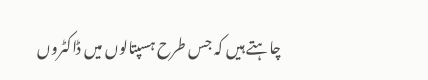چاہتے ہیں کہ جس طرح ہسپتالوں میں ڈاکٹروں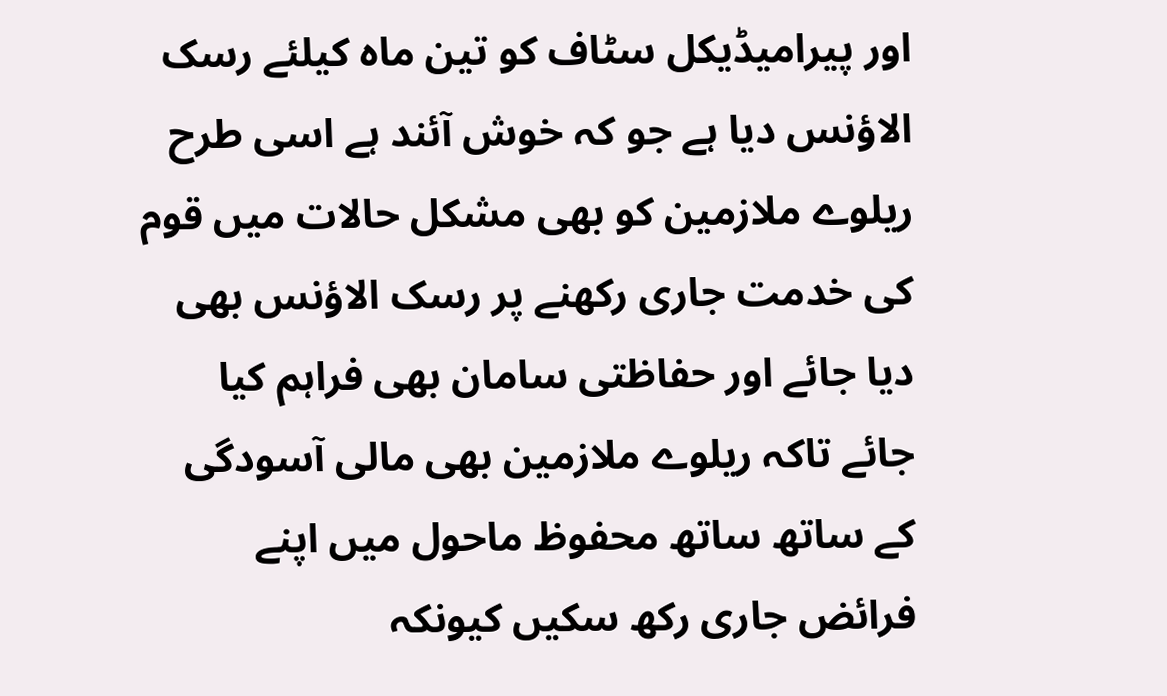اور پیرامیڈیکل سٹاف کو تین ماہ کیلئے رسک الاؤنس دیا ہے جو کہ خوش آئند ہے اسی طرح ریلوے ملازمین کو بھی مشکل حالات میں قوم کی خدمت جاری رکھنے پر رسک الاؤنس بھی دیا جائے اور حفاظتی سامان بھی فراہم کیا جائے تاکہ ریلوے ملازمین بھی مالی آسودگی کے ساتھ ساتھ محفوظ ماحول میں اپنے فرائض جاری رکھ سکیں کیونکہ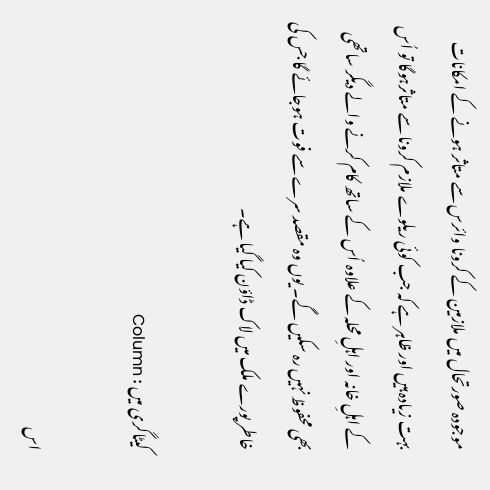موجودہ صورتحال میں ملازمین کے کرونا وائرس سے متاثر ہونے کے امکانات بہت زیادہ ہیں اور ظاہر ہے کہ جب کوئی ریلوے ملازم کرونا سے متاثرہوگا تو اُس کے اہلِ خانہ اور اہلِ محلہ کے علاوہ اُس کے ساتھ کام کرنے والے دیگر ساتھی بھی محفوظ نہیں رہ سکیں گے۔ یوں وہ مقصد سرے سے فوت ہوجائے گا جس کی خاطر پورے ملک میں لاک ڈاؤن کیا گیا ہے۔

کیٹاگری میں : Column

اس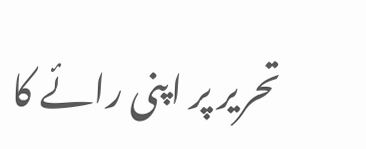تحریر پر اپنی رائے کا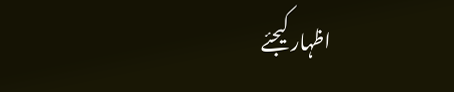اظہار کیجئے